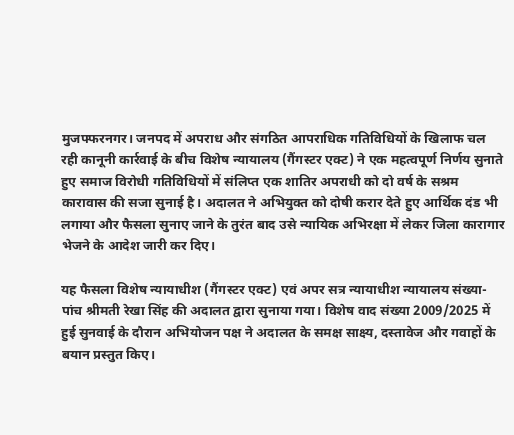मुजफ्फरनगर। जनपद में अपराध और संगठित आपराधिक गतिविधियों के खिलाफ चल रही कानूनी कार्रवाई के बीच विशेष न्यायालय (गैंगस्टर एक्ट) ने एक महत्वपूर्ण निर्णय सुनाते हुए समाज विरोधी गतिविधियों में संलिप्त एक शातिर अपराधी को दो वर्ष के सश्रम कारावास की सजा सुनाई है। अदालत ने अभियुक्त को दोषी करार देते हुए आर्थिक दंड भी लगाया और फैसला सुनाए जाने के तुरंत बाद उसे न्यायिक अभिरक्षा में लेकर जिला कारागार भेजने के आदेश जारी कर दिए।

यह फैसला विशेष न्यायाधीश (गैंगस्टर एक्ट) एवं अपर सत्र न्यायाधीश न्यायालय संख्या-पांच श्रीमती रेखा सिंह की अदालत द्वारा सुनाया गया। विशेष वाद संख्या 2009/2025 में हुई सुनवाई के दौरान अभियोजन पक्ष ने अदालत के समक्ष साक्ष्य, दस्तावेज और गवाहों के बयान प्रस्तुत किए।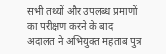सभी तथ्यों और उपलब्ध प्रमाणों का परीक्षण करने के बाद अदालत ने अभियुक्त महताब पुत्र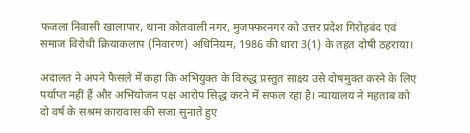फजला निवासी खालापार, थाना कोतवाली नगर, मुजफ्फरनगर को उत्तर प्रदेश गिरोहबंद एवं समाज विरोधी क्रियाकलाप (निवारण) अधिनियम, 1986 की धारा 3(1) के तहत दोषी ठहराया।

अदालत ने अपने फैसले में कहा कि अभियुक्त के विरुद्ध प्रस्तुत साक्ष्य उसे दोषमुक्त करने के लिए पर्याप्त नहीं हैं और अभियोजन पक्ष आरोप सिद्ध करने में सफल रहा है। न्यायालय ने महताब को दो वर्ष के सश्रम कारावास की सजा सुनाते हुए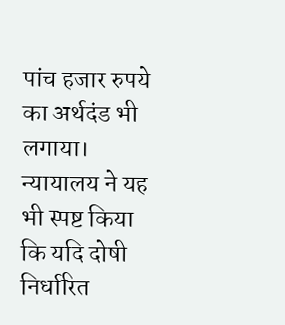पांच हजार रुपये का अर्थदंड भी लगाया।
न्यायालय ने यह भी स्पष्ट किया कि यदि दोषी निर्धारित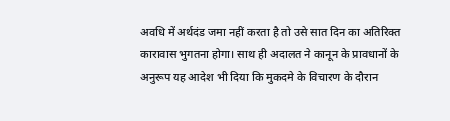अवधि में अर्थदंड जमा नहीं करता है तो उसे सात दिन का अतिरिक्त कारावास भुगतना होगा। साथ ही अदालत ने कानून के प्रावधानों के अनुरूप यह आदेश भी दिया कि मुकदमे के विचारण के दौरान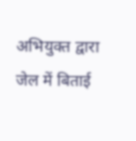अभियुक्त द्वारा जेल में बिताई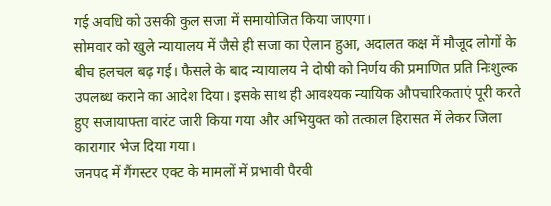गई अवधि को उसकी कुल सजा में समायोजित किया जाएगा।
सोमवार को खुले न्यायालय में जैसे ही सजा का ऐलान हुआ, अदालत कक्ष में मौजूद लोगों के बीच हलचल बढ़ गई। फैसले के बाद न्यायालय ने दोषी को निर्णय की प्रमाणित प्रति निःशुल्क उपलब्ध कराने का आदेश दिया। इसके साथ ही आवश्यक न्यायिक औपचारिकताएं पूरी करते हुए सजायाफ्ता वारंट जारी किया गया और अभियुक्त को तत्काल हिरासत में लेकर जिला कारागार भेज दिया गया।
जनपद में गैंगस्टर एक्ट के मामलों में प्रभावी पैरवी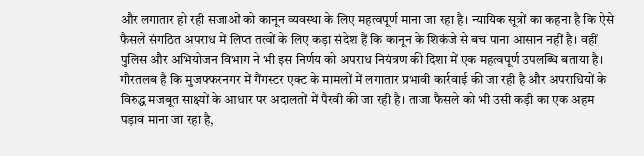और लगातार हो रही सजाओं को कानून व्यवस्था के लिए महत्वपूर्ण माना जा रहा है। न्यायिक सूत्रों का कहना है कि ऐसे फैसले संगठित अपराध में लिप्त तत्वों के लिए कड़ा संदेश हैं कि कानून के शिकंजे से बच पाना आसान नहीं है। वहीं पुलिस और अभियोजन विभाग ने भी इस निर्णय को अपराध नियंत्रण की दिशा में एक महत्वपूर्ण उपलब्धि बताया है।
गौरतलब है कि मुजफ्फरनगर में गैंगस्टर एक्ट के मामलों में लगातार प्रभावी कार्रवाई की जा रही है और अपराधियों के विरुद्ध मजबूत साक्ष्यों के आधार पर अदालतों में पैरवी की जा रही है। ताजा फैसले को भी उसी कड़ी का एक अहम पड़ाव माना जा रहा है,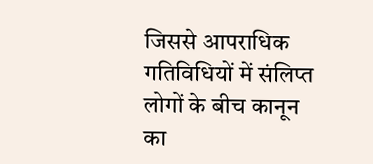जिससे आपराधिक गतिविधियों में संलिप्त लोगों के बीच कानून का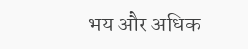भय और अधिक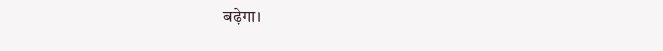बढ़ेगा।